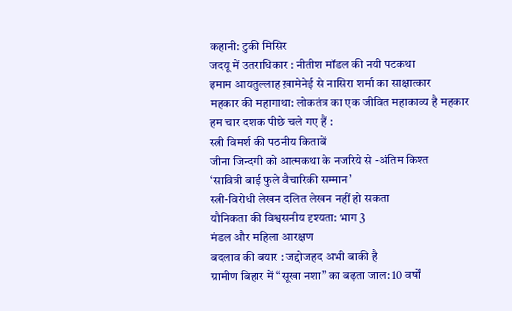कहानी: टुकी मिसिर
जदयू में उतराधिकार : नीतीश मॉडल की नयी पटकथा
इमाम आयतुल्लाह ख़ामेनेई से नासिरा शर्मा का साक्षात्कार
महकार की महागाथा: लोकतंत्र का एक जीवित महाकाव्य है महकार
हम चार दशक पीछे चले गए हैं :
स्त्री विमर्श की पठनीय किताबें
जीना जिन्दगी को आत्मकथा के नजरिये से -अंतिम किश्त
‘सावित्री बाई फुले वैचारिकी सम्मान’
स्त्री-विरोधी लेखन दलित लेखन नहीं हो सकता
यौनिकता की विश्वसनीय दृश्यता: भाग 3
मंडल और महिला आरक्षण
बदलाव की बयार : जद्दोजहद अभी बाकी है
ग्रामीण बिहार में “सूखा नशा” का बढ़ता जाल: 10 वर्षों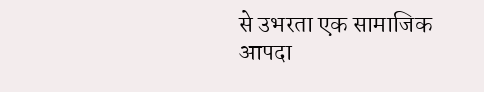से उभरता एक सामाजिक आपदा